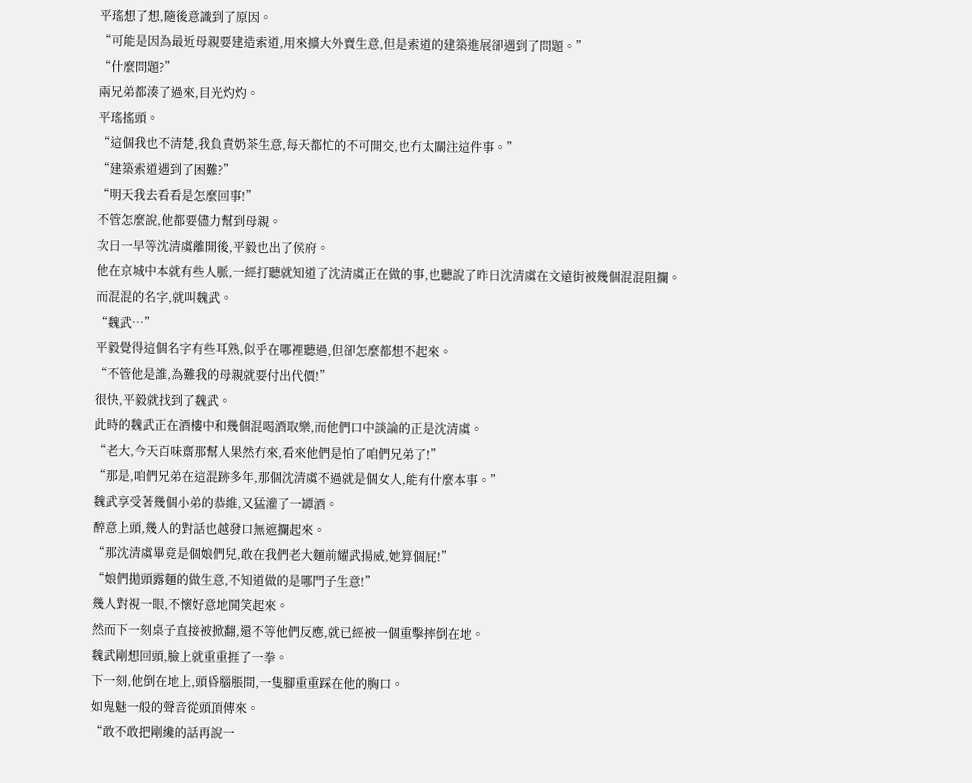平瑤想了想,隨後意識到了原因。
“可能是因為最近母親要建造索道,用來擴大外賣生意,但是索道的建築進展卻遇到了問題。”
“什麼問題?”
兩兄弟都湊了過來,目光灼灼。
平瑤搖頭。
“這個我也不清楚,我負責奶茶生意,每天都忙的不可開交,也冇太關注這件事。”
“建築索道遇到了困難?”
“明天我去看看是怎麼回事!”
不管怎麼說,他都要儘力幫到母親。
次日一早等沈清虞離開後,平毅也出了侯府。
他在京城中本就有些人脈,一經打聽就知道了沈清虞正在做的事,也聽說了昨日沈清虞在文遠街被幾個混混阻攔。
而混混的名字,就叫魏武。
“魏武…”
平毅覺得這個名字有些耳熟,似乎在哪裡聽過,但卻怎麼都想不起來。
“不管他是誰,為難我的母親就要付出代價!”
很快,平毅就找到了魏武。
此時的魏武正在酒樓中和幾個混喝酒取樂,而他們口中談論的正是沈清虞。
“老大,今天百味齋那幫人果然冇來,看來他們是怕了咱們兄弟了!”
“那是,咱們兄弟在這混跡多年,那個沈清虞不過就是個女人,能有什麼本事。”
魏武享受著幾個小弟的恭維,又猛灌了一罈酒。
醉意上頭,幾人的對話也越發口無遮攔起來。
“那沈清虞畢竟是個娘們兒,敢在我們老大麵前耀武揚威,她算個屁!”
“娘們拋頭露麵的做生意,不知道做的是哪門子生意!”
幾人對視一眼,不懷好意地鬨笑起來。
然而下一刻桌子直接被掀翻,還不等他們反應,就已經被一個重擊摔倒在地。
魏武剛想回頭,臉上就重重捱了一拳。
下一刻,他倒在地上,頭昏腦脹間,一隻腳重重踩在他的胸口。
如鬼魅一般的聲音從頭頂傳來。
“敢不敢把剛纔的話再說一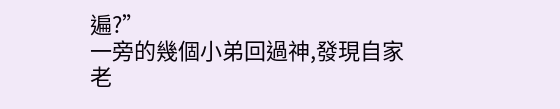遍?”
一旁的幾個小弟回過神,發現自家老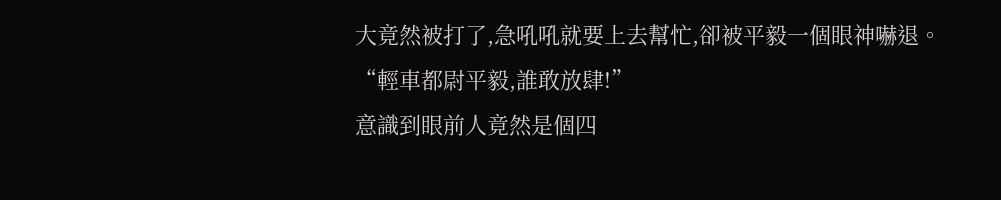大竟然被打了,急吼吼就要上去幫忙,卻被平毅一個眼神嚇退。
“輕車都尉平毅,誰敢放肆!”
意識到眼前人竟然是個四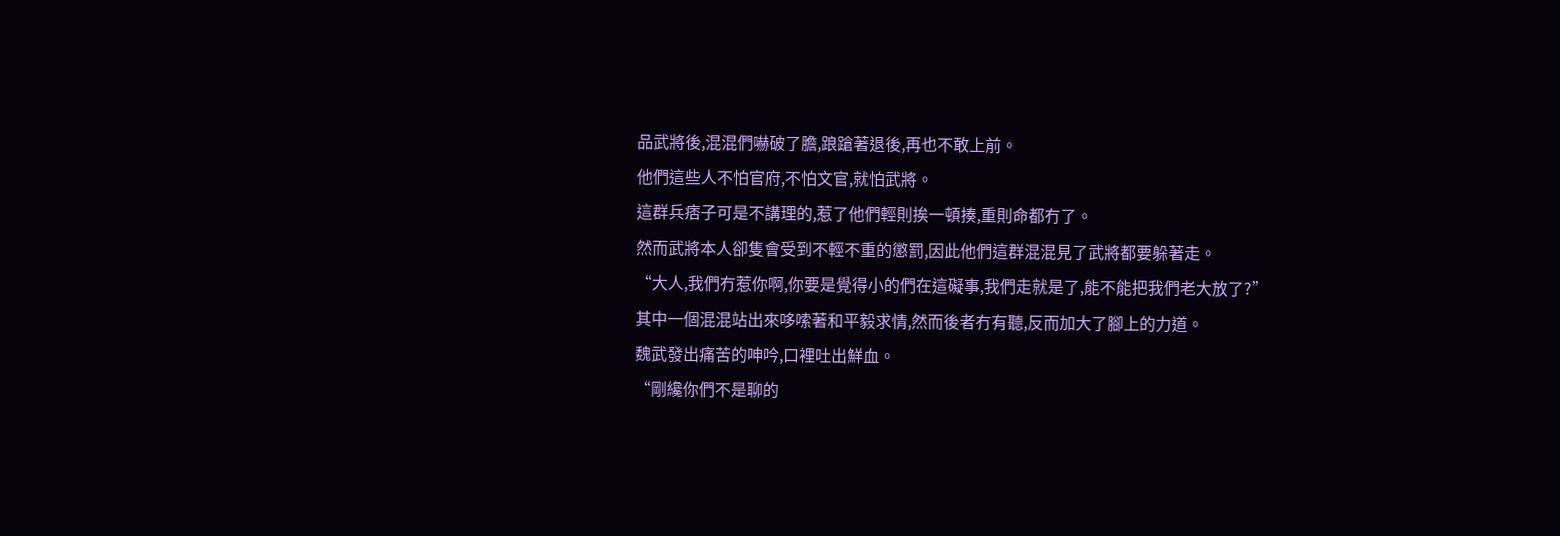品武將後,混混們嚇破了膽,踉蹌著退後,再也不敢上前。
他們這些人不怕官府,不怕文官,就怕武將。
這群兵痞子可是不講理的,惹了他們輕則挨一頓揍,重則命都冇了。
然而武將本人卻隻會受到不輕不重的懲罰,因此他們這群混混見了武將都要躲著走。
“大人,我們冇惹你啊,你要是覺得小的們在這礙事,我們走就是了,能不能把我們老大放了?”
其中一個混混站出來哆嗦著和平毅求情,然而後者冇有聽,反而加大了腳上的力道。
魏武發出痛苦的呻吟,口裡吐出鮮血。
“剛纔你們不是聊的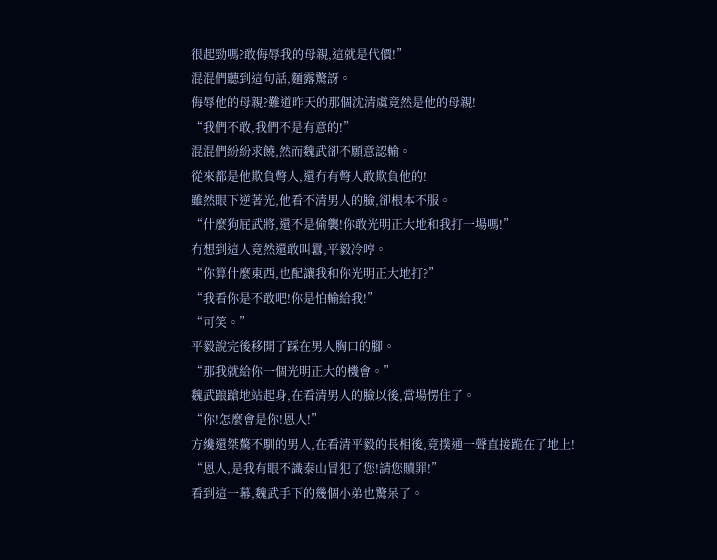很起勁嗎?敢侮辱我的母親,這就是代價!”
混混們聽到這句話,麵露驚訝。
侮辱他的母親?難道昨天的那個沈清虞竟然是他的母親!
“我們不敢,我們不是有意的!”
混混們紛紛求饒,然而魏武卻不願意認輸。
從來都是他欺負彆人,還冇有彆人敢欺負他的!
雖然眼下逆著光,他看不清男人的臉,卻根本不服。
“什麼狗屁武將,還不是偷襲!你敢光明正大地和我打一場嗎!”
冇想到這人竟然還敢叫囂,平毅冷哼。
“你算什麼東西,也配讓我和你光明正大地打?”
“我看你是不敢吧!你是怕輸給我!”
“可笑。”
平毅說完後移開了踩在男人胸口的腳。
“那我就給你一個光明正大的機會。”
魏武踉蹌地站起身,在看清男人的臉以後,當場愣住了。
“你!怎麼會是你!恩人!”
方纔還桀驁不馴的男人,在看清平毅的長相後,竟撲通一聲直接跪在了地上!
“恩人,是我有眼不識泰山冒犯了您!請您贖罪!”
看到這一幕,魏武手下的幾個小弟也驚呆了。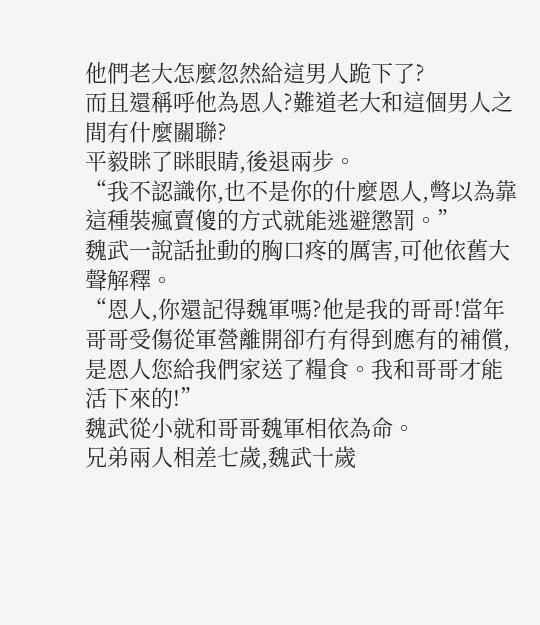他們老大怎麼忽然給這男人跪下了?
而且還稱呼他為恩人?難道老大和這個男人之間有什麼關聯?
平毅眯了眯眼睛,後退兩步。
“我不認識你,也不是你的什麼恩人,彆以為靠這種裝瘋賣傻的方式就能逃避懲罰。”
魏武一說話扯動的胸口疼的厲害,可他依舊大聲解釋。
“恩人,你還記得魏軍嗎?他是我的哥哥!當年哥哥受傷從軍營離開卻冇有得到應有的補償,是恩人您給我們家送了糧食。我和哥哥才能活下來的!”
魏武從小就和哥哥魏軍相依為命。
兄弟兩人相差七歲,魏武十歲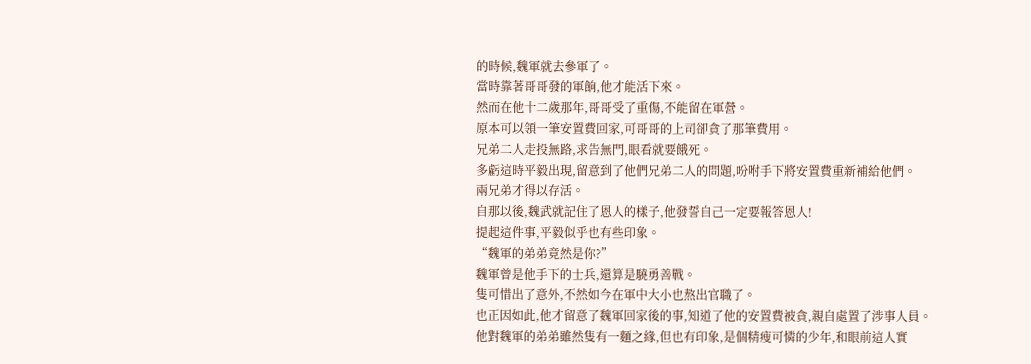的時候,魏軍就去參軍了。
當時靠著哥哥發的軍餉,他才能活下來。
然而在他十二歲那年,哥哥受了重傷,不能留在軍營。
原本可以領一筆安置費回家,可哥哥的上司卻貪了那筆費用。
兄弟二人走投無路,求告無門,眼看就要餓死。
多虧這時平毅出現,留意到了他們兄弟二人的問題,吩咐手下將安置費重新補給他們。
兩兄弟才得以存活。
自那以後,魏武就記住了恩人的樣子,他發誓自己一定要報答恩人!
提起這件事,平毅似乎也有些印象。
“魏軍的弟弟竟然是你?”
魏軍曾是他手下的士兵,還算是驍勇善戰。
隻可惜出了意外,不然如今在軍中大小也熬出官職了。
也正因如此,他才留意了魏軍回家後的事,知道了他的安置費被貪,親自處置了涉事人員。
他對魏軍的弟弟雖然隻有一麵之緣,但也有印象,是個精瘦可憐的少年,和眼前這人實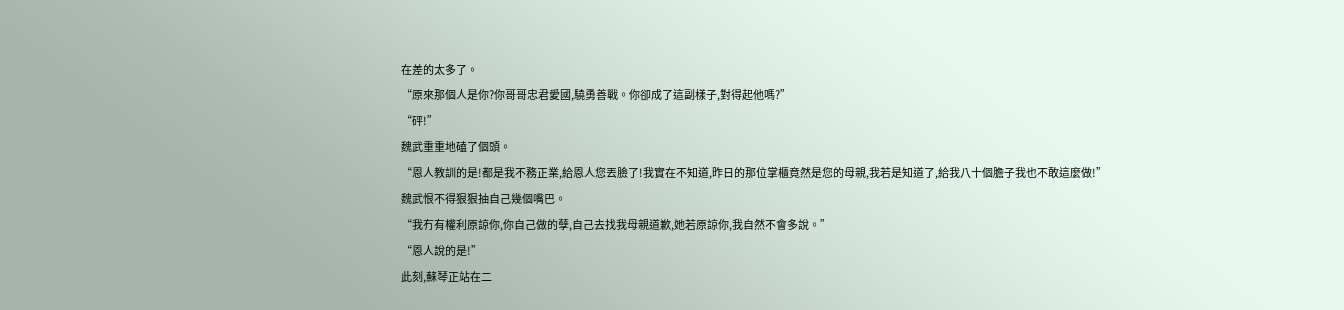在差的太多了。
“原來那個人是你?你哥哥忠君愛國,驍勇善戰。你卻成了這副樣子,對得起他嗎?”
“砰!”
魏武重重地磕了個頭。
“恩人教訓的是!都是我不務正業,給恩人您丟臉了!我實在不知道,昨日的那位掌櫃竟然是您的母親,我若是知道了,給我八十個膽子我也不敢這麼做!”
魏武恨不得狠狠抽自己幾個嘴巴。
“我冇有權利原諒你,你自己做的孽,自己去找我母親道歉,她若原諒你,我自然不會多說。”
“恩人說的是!”
此刻,蘇琴正站在二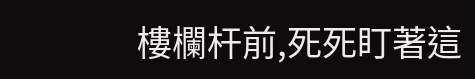樓欄杆前,死死盯著這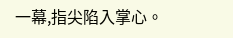一幕,指尖陷入掌心。